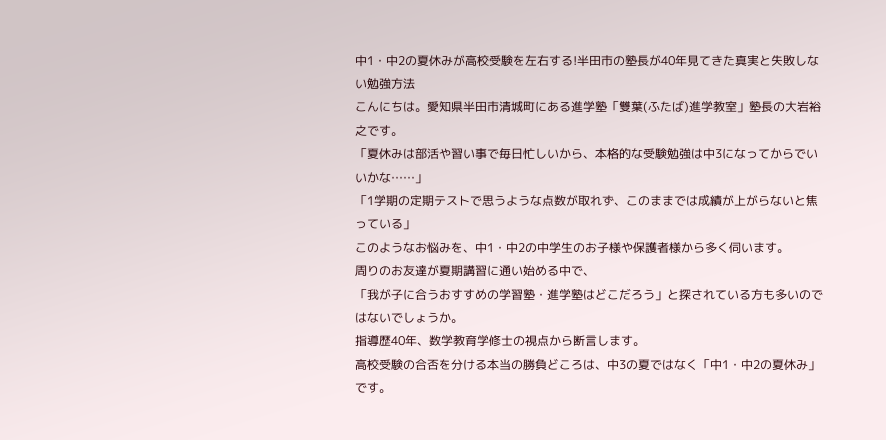中1・中2の夏休みが高校受験を左右する!半田市の塾長が40年見てきた真実と失敗しない勉強方法
こんにちは。愛知県半田市清城町にある進学塾「雙葉(ふたば)進学教室」塾長の大岩裕之です。
「夏休みは部活や習い事で毎日忙しいから、本格的な受験勉強は中3になってからでいいかな……」
「1学期の定期テストで思うような点数が取れず、このままでは成績が上がらないと焦っている」
このようなお悩みを、中1・中2の中学生のお子様や保護者様から多く伺います。
周りのお友達が夏期講習に通い始める中で、
「我が子に合うおすすめの学習塾・進学塾はどこだろう」と探されている方も多いのではないでしょうか。
指導歴40年、数学教育学修士の視点から断言します。
高校受験の合否を分ける本当の勝負どころは、中3の夏ではなく「中1・中2の夏休み」です。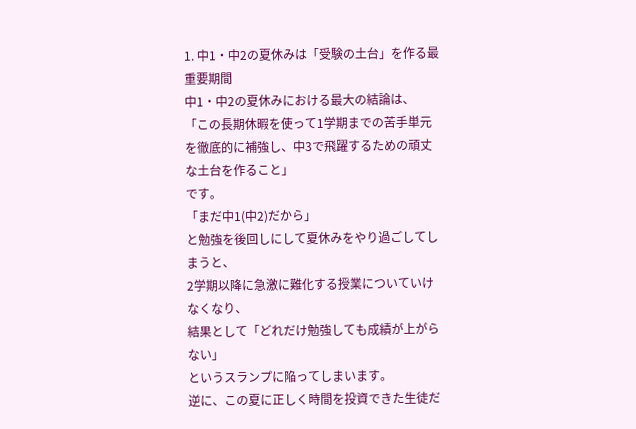1. 中1・中2の夏休みは「受験の土台」を作る最重要期間
中1・中2の夏休みにおける最大の結論は、
「この長期休暇を使って1学期までの苦手単元を徹底的に補強し、中3で飛躍するための頑丈な土台を作ること」
です。
「まだ中1(中2)だから」
と勉強を後回しにして夏休みをやり過ごしてしまうと、
2学期以降に急激に難化する授業についていけなくなり、
結果として「どれだけ勉強しても成績が上がらない」
というスランプに陥ってしまいます。
逆に、この夏に正しく時間を投資できた生徒だ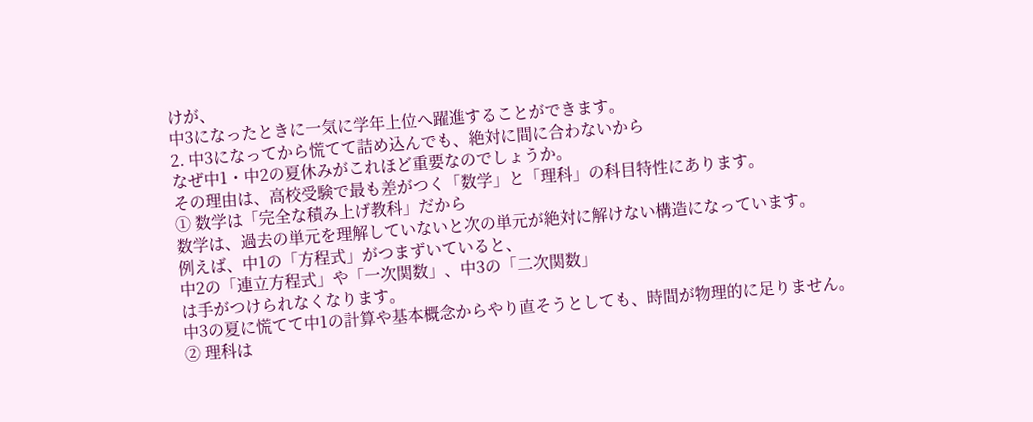けが、
中3になったときに一気に学年上位へ躍進することができます。
2. 中3になってから慌てて詰め込んでも、絶対に間に合わないから
なぜ中1・中2の夏休みがこれほど重要なのでしょうか。
その理由は、高校受験で最も差がつく「数学」と「理科」の科目特性にあります。
① 数学は「完全な積み上げ教科」だから
数学は、過去の単元を理解していないと次の単元が絶対に解けない構造になっています。
例えば、中1の「方程式」がつまずいていると、
中2の「連立方程式」や「一次関数」、中3の「二次関数」
は手がつけられなくなります。
中3の夏に慌てて中1の計算や基本概念からやり直そうとしても、時間が物理的に足りません。
② 理科は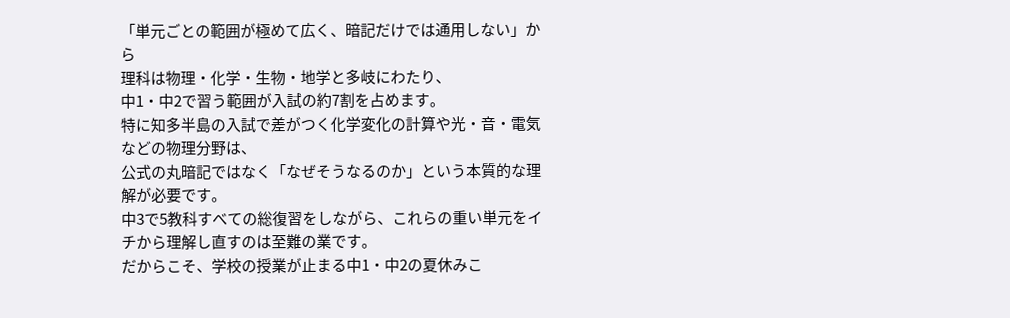「単元ごとの範囲が極めて広く、暗記だけでは通用しない」から
理科は物理・化学・生物・地学と多岐にわたり、
中1・中2で習う範囲が入試の約7割を占めます。
特に知多半島の入試で差がつく化学変化の計算や光・音・電気などの物理分野は、
公式の丸暗記ではなく「なぜそうなるのか」という本質的な理解が必要です。
中3で5教科すべての総復習をしながら、これらの重い単元をイチから理解し直すのは至難の業です。
だからこそ、学校の授業が止まる中1・中2の夏休みこ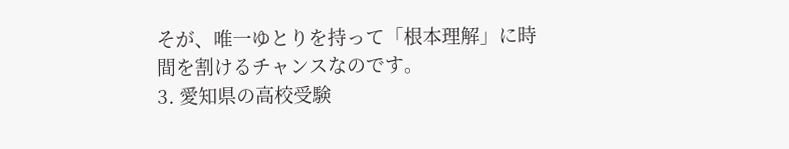そが、唯一ゆとりを持って「根本理解」に時間を割けるチャンスなのです。
3. 愛知県の高校受験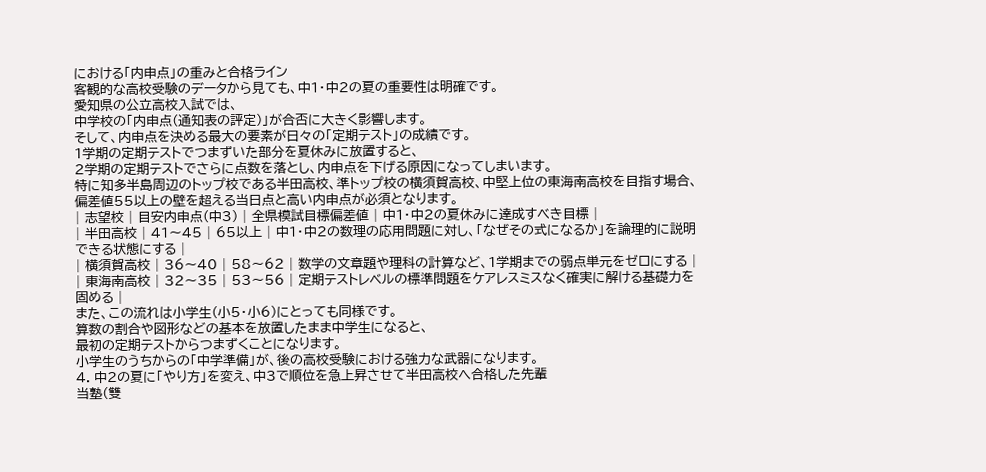における「内申点」の重みと合格ライン
客観的な高校受験のデータから見ても、中1・中2の夏の重要性は明確です。
愛知県の公立高校入試では、
中学校の「内申点(通知表の評定)」が合否に大きく影響します。
そして、内申点を決める最大の要素が日々の「定期テスト」の成績です。
1学期の定期テストでつまずいた部分を夏休みに放置すると、
2学期の定期テストでさらに点数を落とし、内申点を下げる原因になってしまいます。
特に知多半島周辺のトップ校である半田高校、準トップ校の横須賀高校、中堅上位の東海南高校を目指す場合、
偏差値55以上の壁を超える当日点と高い内申点が必須となります。
| 志望校 | 目安内申点(中3) | 全県模試目標偏差値 | 中1・中2の夏休みに達成すべき目標 |
| 半田高校 | 41〜45 | 65以上 | 中1・中2の数理の応用問題に対し、「なぜその式になるか」を論理的に説明できる状態にする |
| 横須賀高校 | 36〜40 | 58〜62 | 数学の文章題や理科の計算など、1学期までの弱点単元をゼロにする |
| 東海南高校 | 32〜35 | 53〜56 | 定期テストレベルの標準問題をケアレスミスなく確実に解ける基礎力を固める |
また、この流れは小学生(小5・小6)にとっても同様です。
算数の割合や図形などの基本を放置したまま中学生になると、
最初の定期テストからつまずくことになります。
小学生のうちからの「中学準備」が、後の高校受験における強力な武器になります。
4. 中2の夏に「やり方」を変え、中3で順位を急上昇させて半田高校へ合格した先輩
当塾(雙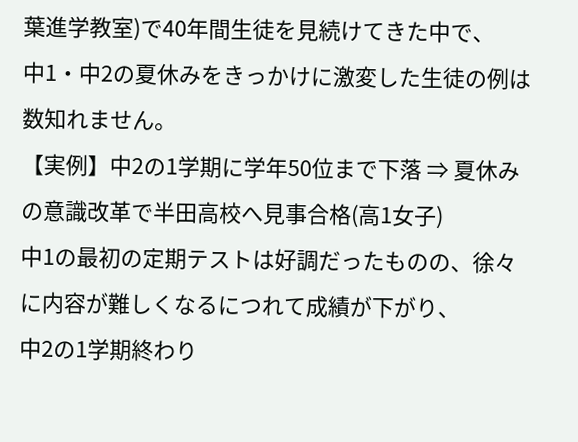葉進学教室)で40年間生徒を見続けてきた中で、
中1・中2の夏休みをきっかけに激変した生徒の例は数知れません。
【実例】中2の1学期に学年50位まで下落 ⇒ 夏休みの意識改革で半田高校へ見事合格(高1女子)
中1の最初の定期テストは好調だったものの、徐々に内容が難しくなるにつれて成績が下がり、
中2の1学期終わり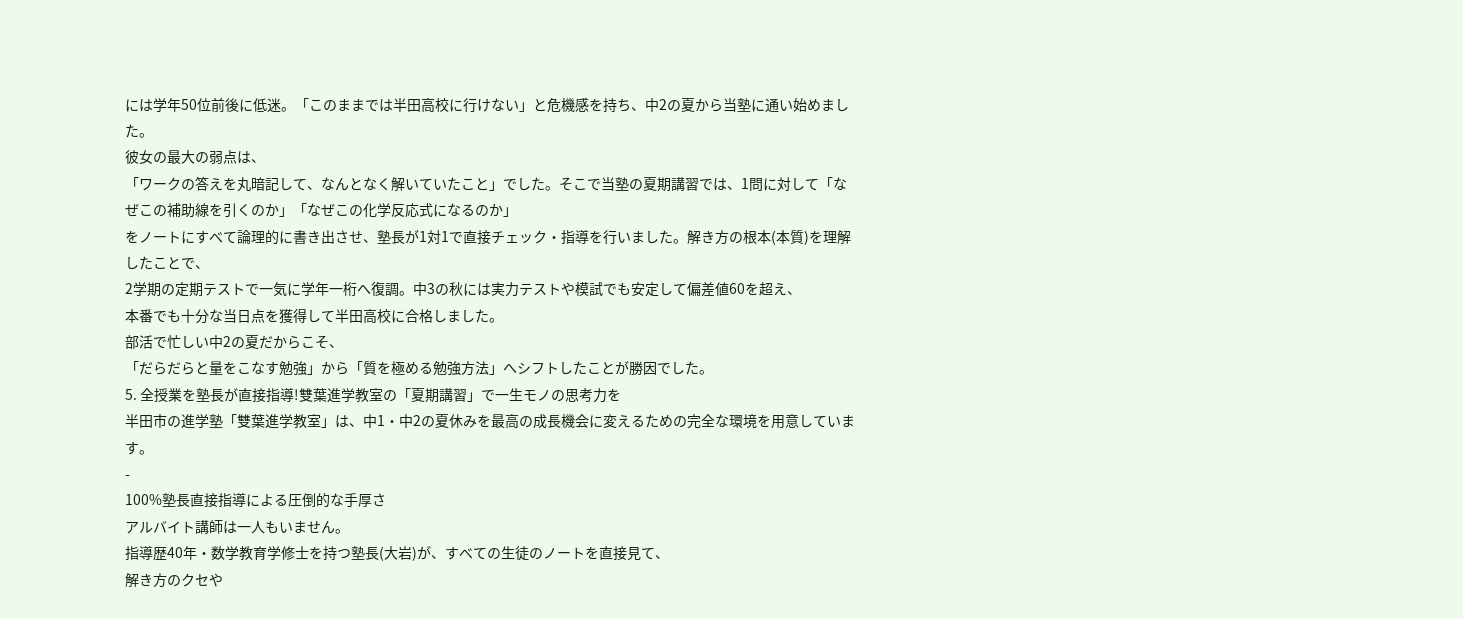には学年50位前後に低迷。「このままでは半田高校に行けない」と危機感を持ち、中2の夏から当塾に通い始めました。
彼女の最大の弱点は、
「ワークの答えを丸暗記して、なんとなく解いていたこと」でした。そこで当塾の夏期講習では、1問に対して「なぜこの補助線を引くのか」「なぜこの化学反応式になるのか」
をノートにすべて論理的に書き出させ、塾長が1対1で直接チェック・指導を行いました。解き方の根本(本質)を理解したことで、
2学期の定期テストで一気に学年一桁へ復調。中3の秋には実力テストや模試でも安定して偏差値60を超え、
本番でも十分な当日点を獲得して半田高校に合格しました。
部活で忙しい中2の夏だからこそ、
「だらだらと量をこなす勉強」から「質を極める勉強方法」へシフトしたことが勝因でした。
5. 全授業を塾長が直接指導!雙葉進学教室の「夏期講習」で一生モノの思考力を
半田市の進学塾「雙葉進学教室」は、中1・中2の夏休みを最高の成長機会に変えるための完全な環境を用意しています。
-
100%塾長直接指導による圧倒的な手厚さ
アルバイト講師は一人もいません。
指導歴40年・数学教育学修士を持つ塾長(大岩)が、すべての生徒のノートを直接見て、
解き方のクセや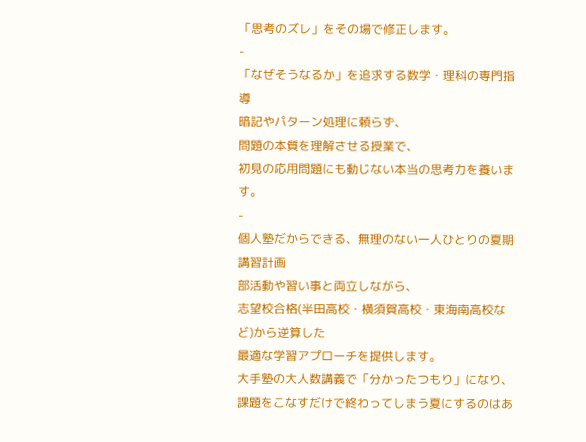「思考のズレ」をその場で修正します。
-
「なぜそうなるか」を追求する数学・理科の専門指導
暗記やパターン処理に頼らず、
問題の本質を理解させる授業で、
初見の応用問題にも動じない本当の思考力を養います。
-
個人塾だからできる、無理のない一人ひとりの夏期講習計画
部活動や習い事と両立しながら、
志望校合格(半田高校・横須賀高校・東海南高校など)から逆算した
最適な学習アプローチを提供します。
大手塾の大人数講義で「分かったつもり」になり、
課題をこなすだけで終わってしまう夏にするのはあ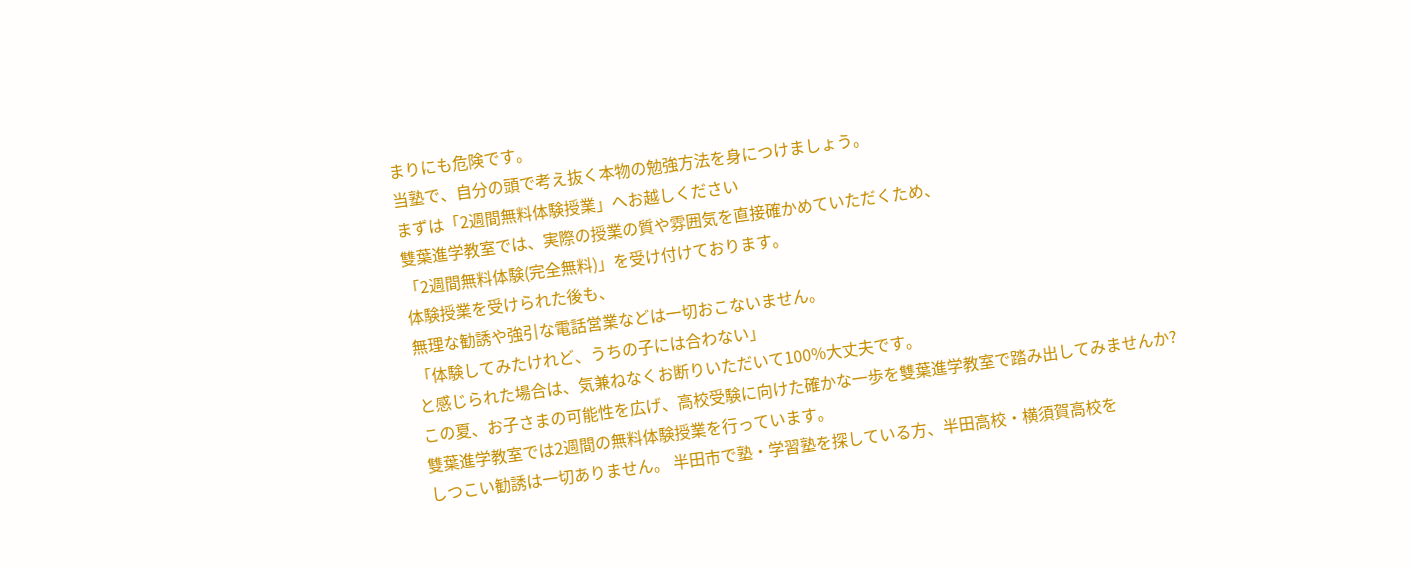まりにも危険です。
当塾で、自分の頭で考え抜く本物の勉強方法を身につけましょう。
まずは「2週間無料体験授業」へお越しください
雙葉進学教室では、実際の授業の質や雰囲気を直接確かめていただくため、
「2週間無料体験(完全無料)」を受け付けております。
体験授業を受けられた後も、
無理な勧誘や強引な電話営業などは一切おこないません。
「体験してみたけれど、うちの子には合わない」
と感じられた場合は、気兼ねなくお断りいただいて100%大丈夫です。
この夏、お子さまの可能性を広げ、高校受験に向けた確かな一歩を雙葉進学教室で踏み出してみませんか?
雙葉進学教室では2週間の無料体験授業を行っています。
しつこい勧誘は一切ありません。 半田市で塾・学習塾を探している方、半田高校・横須賀高校を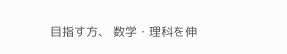目指す方、 数学・理科を伸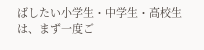ばしたい小学生・中学生・高校生は、まず一度ご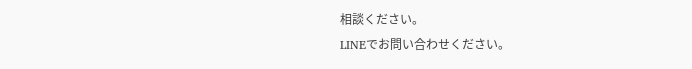相談ください。
LINEでお問い合わせください。